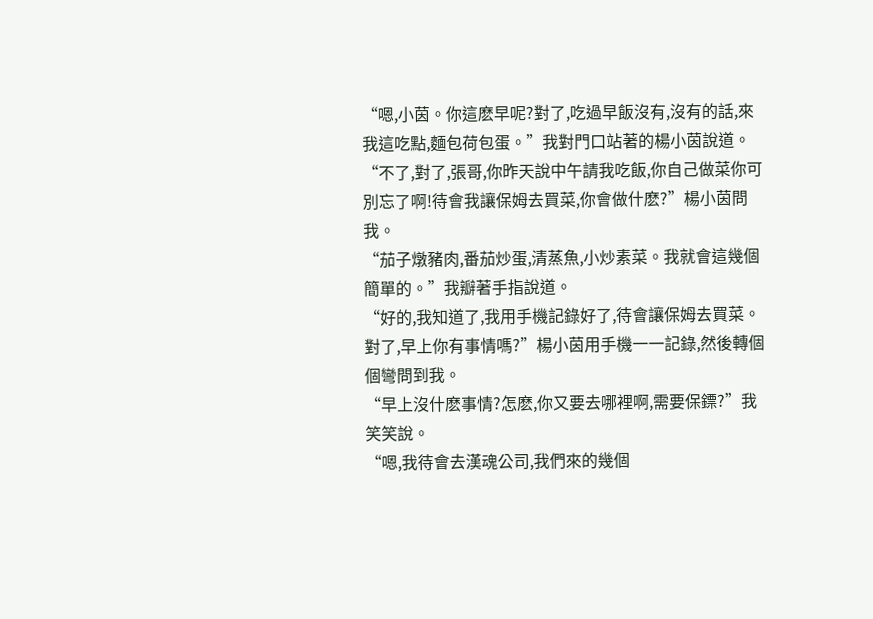“嗯,小茵。你這麽早呢?對了,吃過早飯沒有,沒有的話,來我這吃點,麵包荷包蛋。”我對門口站著的楊小茵說道。
“不了,對了,張哥,你昨天說中午請我吃飯,你自己做菜你可別忘了啊!待會我讓保姆去買菜,你會做什麽?”楊小茵問我。
“茄子燉豬肉,番茄炒蛋,清蒸魚,小炒素菜。我就會這幾個簡單的。”我瓣著手指說道。
“好的,我知道了,我用手機記錄好了,待會讓保姆去買菜。對了,早上你有事情嗎?”楊小茵用手機一一記錄,然後轉個個彎問到我。
“早上沒什麽事情?怎麽,你又要去哪裡啊,需要保鏢?”我笑笑說。
“嗯,我待會去漢魂公司,我們來的幾個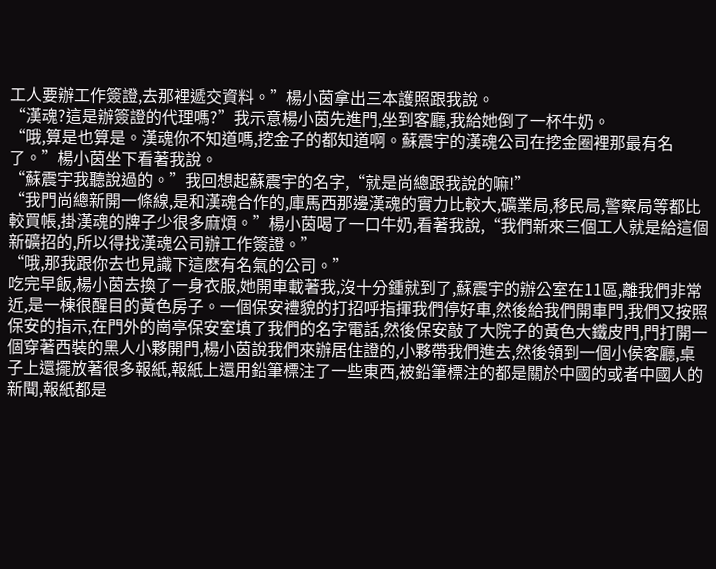工人要辦工作簽證,去那裡遞交資料。”楊小茵拿出三本護照跟我說。
“漢魂?這是辦簽證的代理嗎?”我示意楊小茵先進門,坐到客廳,我給她倒了一杯牛奶。
“哦,算是也算是。漢魂你不知道嗎,挖金子的都知道啊。蘇震宇的漢魂公司在挖金圈裡那最有名了。”楊小茵坐下看著我說。
“蘇震宇我聽說過的。”我回想起蘇震宇的名字,“就是尚總跟我說的嘛!”
“我門尚總新開一條線,是和漢魂合作的,庫馬西那邊漢魂的實力比較大,礦業局,移民局,警察局等都比較買帳,掛漢魂的牌子少很多麻煩。”楊小茵喝了一口牛奶,看著我說,“我們新來三個工人就是給這個新礦招的,所以得找漢魂公司辦工作簽證。”
“哦,那我跟你去也見識下這麽有名氣的公司。”
吃完早飯,楊小茵去換了一身衣服,她開車載著我,沒十分鍾就到了,蘇震宇的辦公室在11區,離我們非常近,是一棟很醒目的黃色房子。一個保安禮貌的打招呼指揮我們停好車,然後給我們開車門,我們又按照保安的指示,在門外的崗亭保安室填了我們的名字電話,然後保安敲了大院子的黃色大鐵皮門,門打開一個穿著西裝的黑人小夥開門,楊小茵說我們來辦居住證的,小夥帶我們進去,然後領到一個小侯客廳,桌子上還擺放著很多報紙,報紙上還用鉛筆標注了一些東西,被鉛筆標注的都是關於中國的或者中國人的新聞,報紙都是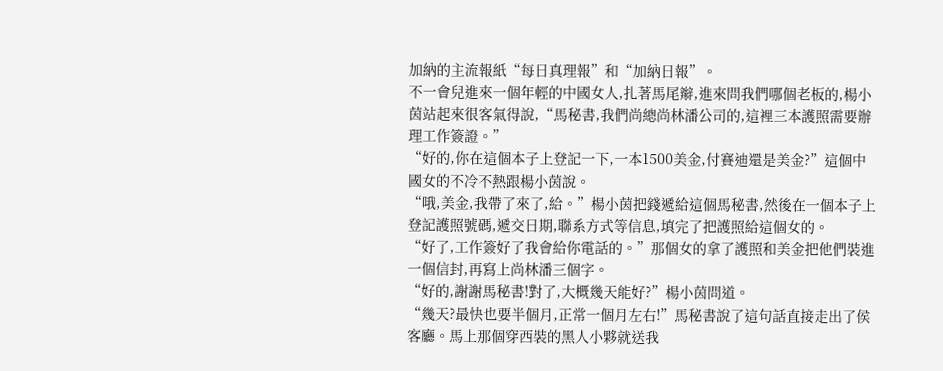加納的主流報紙“每日真理報”和“加納日報”。
不一會兒進來一個年輕的中國女人,扎著馬尾辮,進來問我們哪個老板的,楊小茵站起來很客氣得說,“馬秘書,我們尚總尚林潘公司的,這裡三本護照需要辦理工作簽證。”
“好的,你在這個本子上登記一下,一本1500美金,付賽迪還是美金?”這個中國女的不冷不熱跟楊小茵說。
“哦,美金,我帶了來了,給。”楊小茵把錢遞給這個馬秘書,然後在一個本子上登記護照號碼,遞交日期,聯系方式等信息,填完了把護照給這個女的。
“好了,工作簽好了我會給你電話的。”那個女的拿了護照和美金把他們裝進一個信封,再寫上尚林潘三個字。
“好的,謝謝馬秘書!對了,大概幾天能好?”楊小茵問道。
“幾天?最快也要半個月,正常一個月左右!”馬秘書說了這句話直接走出了侯客廳。馬上那個穿西裝的黑人小夥就送我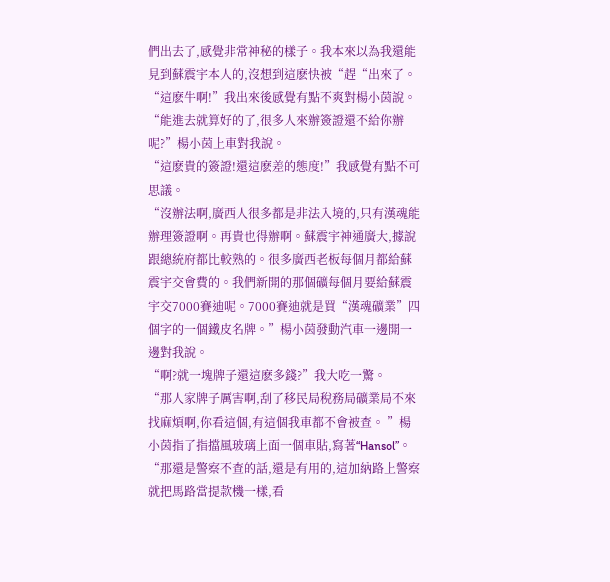們出去了,感覺非常神秘的樣子。我本來以為我還能見到蘇震宇本人的,沒想到這麽快被“趕“出來了。
“這麽牛啊!”我出來後感覺有點不爽對楊小茵說。
“能進去就算好的了,很多人來辦簽證還不給你辦呢?”楊小茵上車對我說。
“這麽貴的簽證!還這麽差的態度!”我感覺有點不可思議。
“沒辦法啊,廣西人很多都是非法入境的,只有漢魂能辦理簽證啊。再貴也得辦啊。蘇震宇神通廣大,據說跟總統府都比較熟的。很多廣西老板每個月都給蘇震宇交會費的。我們新開的那個礦每個月要給蘇震宇交7000賽迪呢。7000賽迪就是買“漢魂礦業”四個字的一個鐵皮名牌。”楊小茵發動汽車一邊開一邊對我說。
“啊?就一塊牌子還這麽多錢?”我大吃一驚。
“那人家牌子厲害啊,刮了移民局稅務局礦業局不來找麻煩啊,你看這個,有這個我車都不會被查。 ”楊小茵指了指擋風玻璃上面一個車貼,寫著“Hansol”。
“那還是警察不查的話,還是有用的,這加納路上警察就把馬路當提款機一樣,看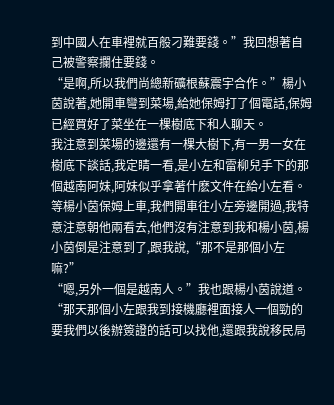到中國人在車裡就百般刁難要錢。”我回想著自己被警察攔住要錢。
“是啊,所以我們尚總新礦根蘇震宇合作。”楊小茵說著,她開車彎到菜場,給她保姆打了個電話,保姆已經買好了菜坐在一棵樹底下和人聊天。
我注意到菜場的邊還有一棵大樹下,有一男一女在樹底下談話,我定睛一看,是小左和雷柳兒手下的那個越南阿妹,阿妹似乎拿著什麽文件在給小左看。
等楊小茵保姆上車,我們開車往小左旁邊開過,我特意注意朝他兩看去,他們沒有注意到我和楊小茵,楊小茵倒是注意到了,跟我說,“那不是那個小左嘛?”
“嗯,另外一個是越南人。”我也跟楊小茵說道。
“那天那個小左跟我到接機廳裡面接人一個勁的要我們以後辦簽證的話可以找他,還跟我說移民局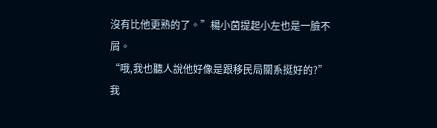沒有比他更熟的了。”楊小茵提起小左也是一臉不屑。
“哦,我也聽人說他好像是跟移民局關系挺好的?”我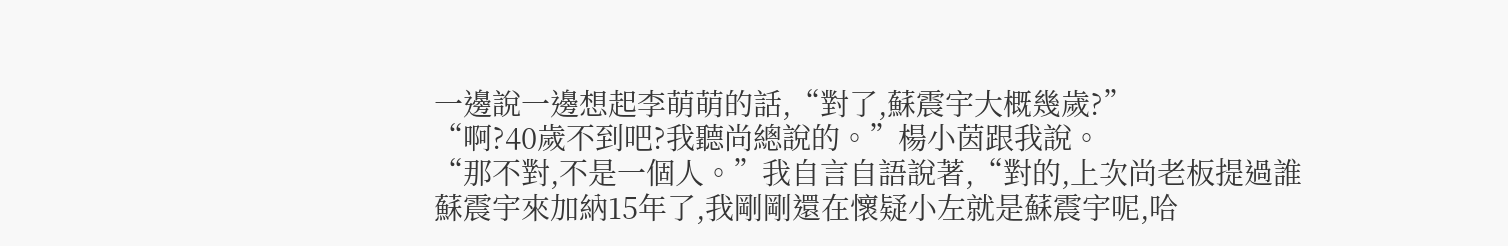一邊說一邊想起李萌萌的話,“對了,蘇震宇大概幾歲?”
“啊?40歲不到吧?我聽尚總說的。”楊小茵跟我說。
“那不對,不是一個人。”我自言自語說著,“對的,上次尚老板提過誰蘇震宇來加納15年了,我剛剛還在懷疑小左就是蘇震宇呢,哈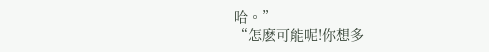哈。”
“怎麽可能呢!你想多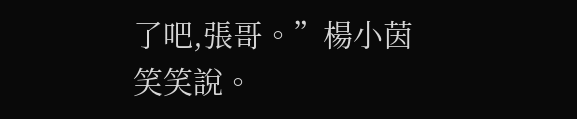了吧,張哥。”楊小茵笑笑說。